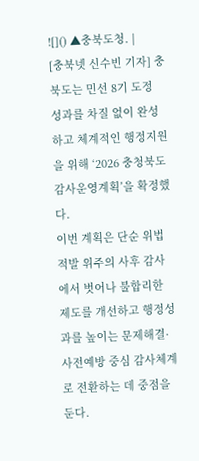![]() ▲충북도청. |
[충북넷 신수빈 기자] 충북도는 민선 8기 도정 성과를 차질 없이 완성하고 체계적인 행정지원을 위해 ‘2026 충청북도 감사운영계획’을 확정했다.
이번 계획은 단순 위법 적발 위주의 사후 감사에서 벗어나 불합리한 제도를 개선하고 행정성과를 높이는 문제해결·사전예방 중심 감사체계로 전환하는 데 중점을 둔다.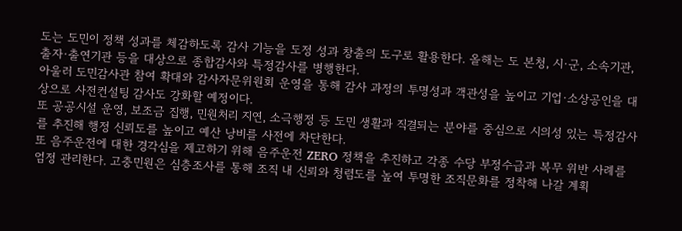도는 도민이 정책 성과를 체감하도록 감사 기능을 도정 성과 창출의 도구로 활용한다. 올해는 도 본청, 시·군, 소속기관, 출자·출연기관 등을 대상으로 종합감사와 특정감사를 병행한다.
아울러 도민감사관 참여 확대와 감사자문위원회 운영을 통해 감사 과정의 투명성과 객관성을 높이고 기업·소상공인을 대상으로 사전컨설팅 감사도 강화할 예정이다.
또 공공시설 운영, 보조금 집행, 민원처리 지연, 소극행정 등 도민 생활과 직결되는 분야를 중심으로 시의성 있는 특정감사를 추진해 행정 신뢰도를 높이고 예산 낭비를 사전에 차단한다.
또 음주운전에 대한 경각심을 제고하기 위해 음주운전 ZERO 정책을 추진하고 각종 수당 부정수급과 복무 위반 사례를 엄정 관리한다. 고충민원은 심층조사를 통해 조직 내 신뢰와 청렴도를 높여 투명한 조직문화를 정착해 나갈 계획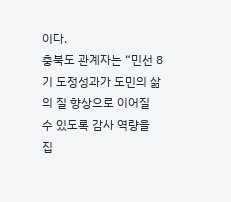이다.
충북도 관계자는 “민선 8기 도정성과가 도민의 삶의 질 향상으로 이어질 수 있도록 감사 역량을 집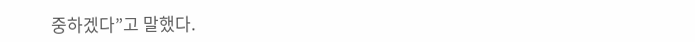중하겠다”고 말했다.